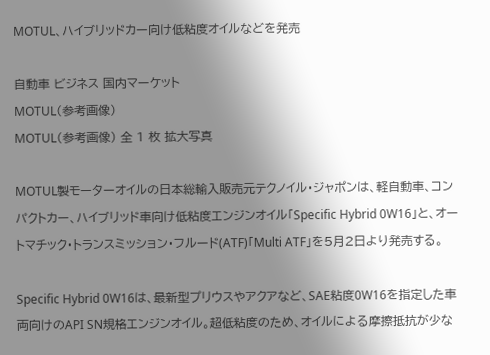MOTUL、ハイブリッドカー向け低粘度オイルなどを発売

自動車 ビジネス 国内マーケット
MOTUL(参考画像)
MOTUL(参考画像) 全 1 枚 拡大写真

MOTUL製モーターオイルの日本総輸入販売元テクノイル・ジャポンは、軽自動車、コンパクトカー、ハイブリッド車向け低粘度エンジンオイル「Specific Hybrid 0W16」と、オートマチック・トランスミッション・フルード(ATF)「Multi ATF」を5月2日より発売する。

Specific Hybrid 0W16は、最新型プリウスやアクアなど、SAE粘度0W16を指定した車両向けのAPI SN規格エンジンオイル。超低粘度のため、オイルによる摩擦抵抗が少な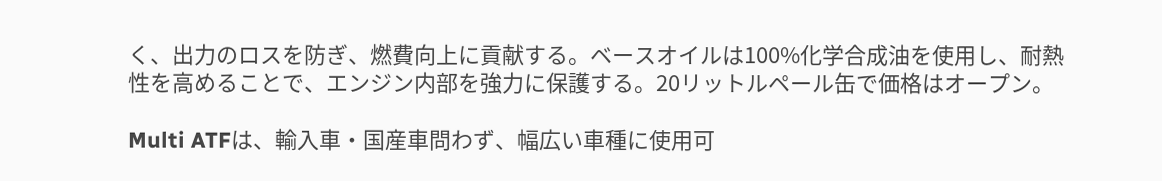く、出力のロスを防ぎ、燃費向上に貢献する。ベースオイルは100%化学合成油を使用し、耐熱性を高めることで、エンジン内部を強力に保護する。20リットルペール缶で価格はオープン。

Multi ATFは、輸入車・国産車問わず、幅広い車種に使用可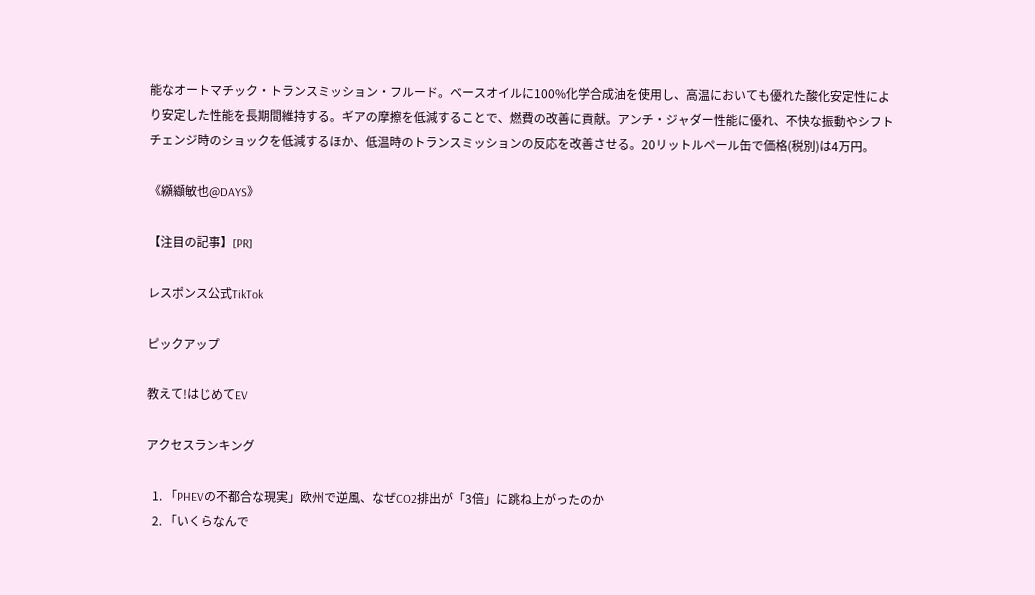能なオートマチック・トランスミッション・フルード。ベースオイルに100%化学合成油を使用し、高温においても優れた酸化安定性により安定した性能を長期間維持する。ギアの摩擦を低減することで、燃費の改善に貢献。アンチ・ジャダー性能に優れ、不快な振動やシフトチェンジ時のショックを低減するほか、低温時のトランスミッションの反応を改善させる。20リットルペール缶で価格(税別)は4万円。

《纐纈敏也@DAYS》

【注目の記事】[PR]

レスポンス公式TikTok

ピックアップ

教えて!はじめてEV

アクセスランキング

  1. 「PHEVの不都合な現実」欧州で逆風、なぜCO2排出が「3倍」に跳ね上がったのか
  2. 「いくらなんで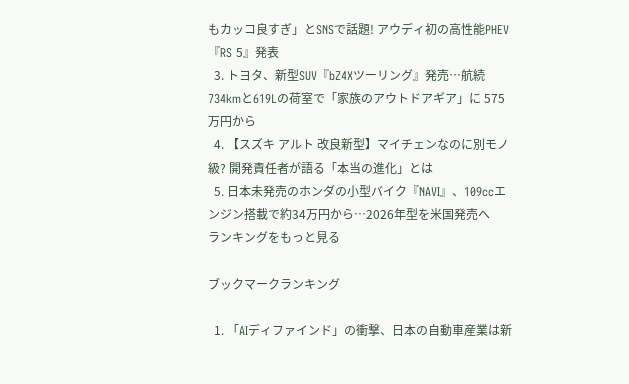もカッコ良すぎ」とSNSで話題! アウディ初の高性能PHEV『RS 5』発表
  3. トヨタ、新型SUV『bZ4Xツーリング』発売…航続734kmと619Lの荷室で「家族のアウトドアギア」に 575万円から
  4. 【スズキ アルト 改良新型】マイチェンなのに別モノ級? 開発責任者が語る「本当の進化」とは
  5. 日本未発売のホンダの小型バイク『NAVI』、109ccエンジン搭載で約34万円から…2026年型を米国発売へ
ランキングをもっと見る

ブックマークランキング

  1. 「AIディファインド」の衝撃、日本の自動車産業は新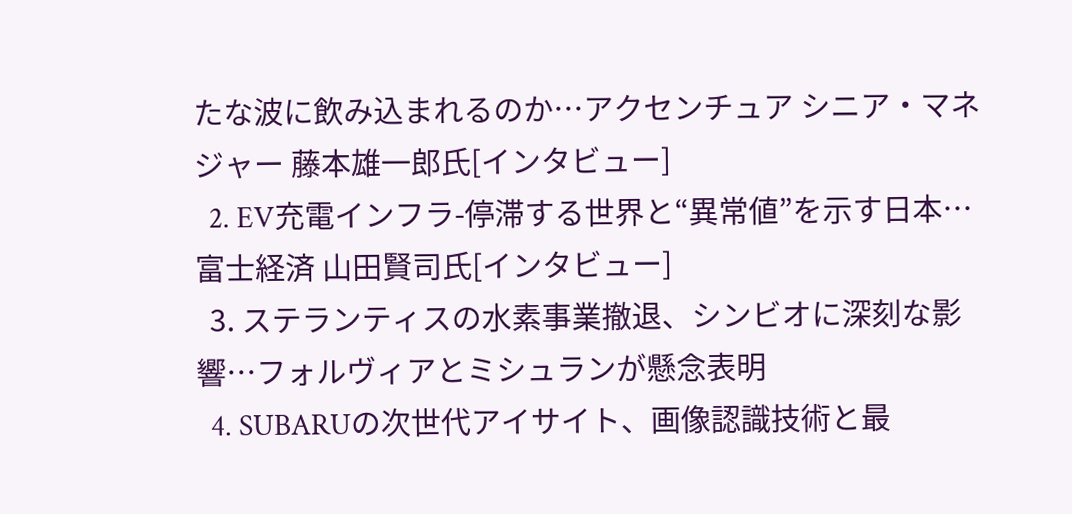たな波に飲み込まれるのか…アクセンチュア シニア・マネジャー 藤本雄一郎氏[インタビュー]
  2. EV充電インフラ-停滞する世界と“異常値”を示す日本…富士経済 山田賢司氏[インタビュー]
  3. ステランティスの水素事業撤退、シンビオに深刻な影響…フォルヴィアとミシュランが懸念表明
  4. SUBARUの次世代アイサイト、画像認識技術と最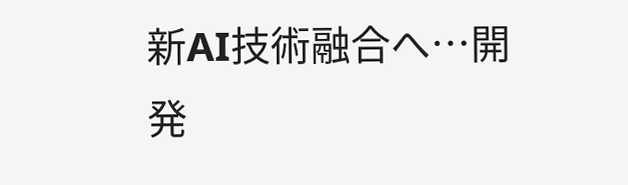新AI技術融合へ…開発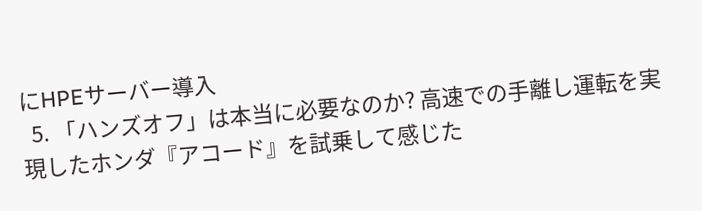にHPEサーバー導入
  5. 「ハンズオフ」は本当に必要なのか? 高速での手離し運転を実現したホンダ『アコード』を試乗して感じた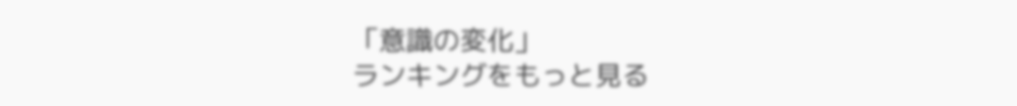「意識の変化」
ランキングをもっと見る